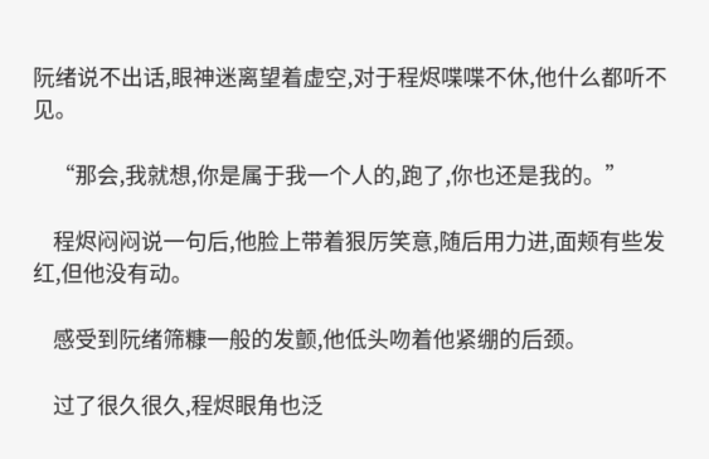阮绪说不出话,眼神迷离望着虚空,对于程烬喋喋不休,他什么都听不见。

    “那会,我就想,你是属于我一个人的,跑了,你也还是我的。”

    程烬闷闷说一句后,他脸上带着狠厉笑意,随后用力进,面颊有些发红,但他没有动。

    感受到阮绪筛糠一般的发颤,他低头吻着他紧绷的后颈。

    过了很久很久,程烬眼角也泛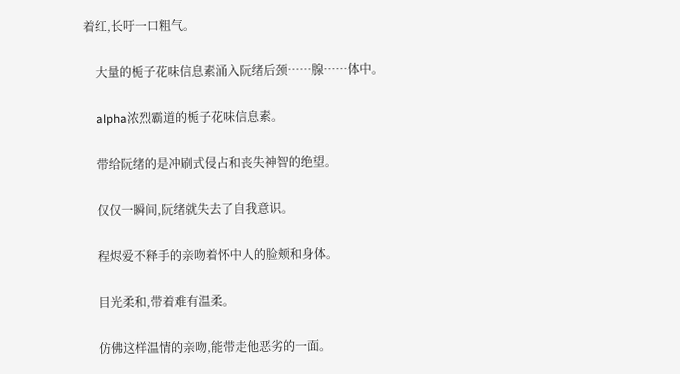着红,长吁一口粗气。

    大量的栀子花味信息素涌入阮绪后颈……腺……体中。

    alpha浓烈霸道的栀子花味信息素。

    带给阮绪的是冲刷式侵占和丧失神智的绝望。

    仅仅一瞬间,阮绪就失去了自我意识。

    程烬爱不释手的亲吻着怀中人的脸颊和身体。

    目光柔和,带着难有温柔。

    仿佛这样温情的亲吻,能带走他恶劣的一面。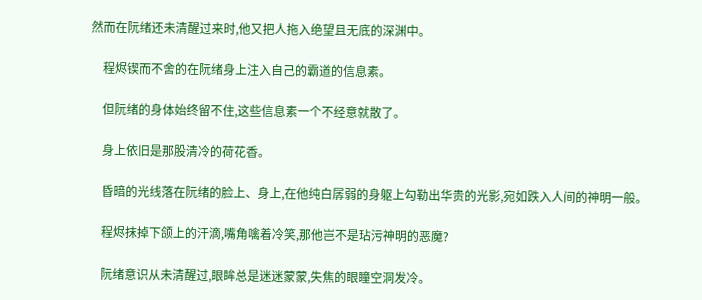然而在阮绪还未清醒过来时,他又把人拖入绝望且无底的深渊中。

    程烬锲而不舍的在阮绪身上注入自己的霸道的信息素。

    但阮绪的身体始终留不住,这些信息素一个不经意就散了。

    身上依旧是那股清冷的荷花香。

    昏暗的光线落在阮绪的脸上、身上,在他纯白孱弱的身躯上勾勒出华贵的光影,宛如跌入人间的神明一般。

    程烬抹掉下颌上的汗滴,嘴角噙着冷笑,那他岂不是玷污神明的恶魔?

    阮绪意识从未清醒过,眼眸总是迷迷蒙蒙,失焦的眼瞳空洞发冷。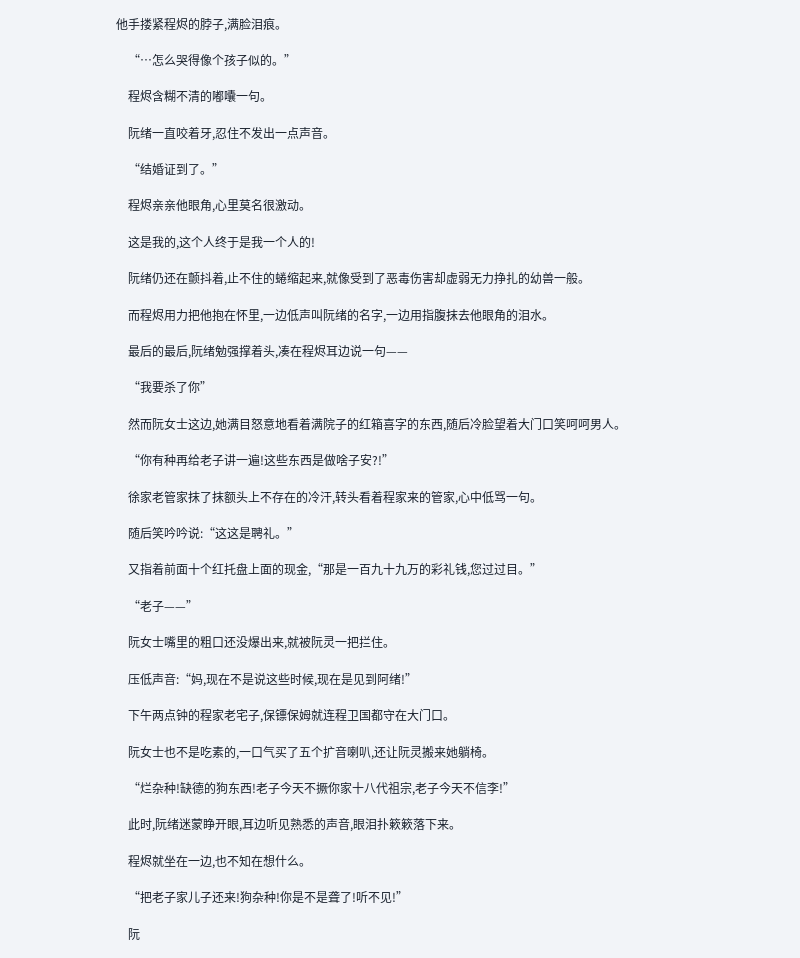他手搂紧程烬的脖子,满脸泪痕。

    “…怎么哭得像个孩子似的。”

    程烬含糊不清的嘟囔一句。

    阮绪一直咬着牙,忍住不发出一点声音。

    “结婚证到了。”

    程烬亲亲他眼角,心里莫名很激动。

    这是我的,这个人终于是我一个人的!

    阮绪仍还在颤抖着,止不住的蜷缩起来,就像受到了恶毒伤害却虚弱无力挣扎的幼兽一般。

    而程烬用力把他抱在怀里,一边低声叫阮绪的名字,一边用指腹抹去他眼角的泪水。

    最后的最后,阮绪勉强撑着头,凑在程烬耳边说一句——

    “我要杀了你”

    然而阮女士这边,她满目怒意地看着满院子的红箱喜字的东西,随后冷脸望着大门口笑呵呵男人。

    “你有种再给老子讲一遍!这些东西是做啥子安?!”

    徐家老管家抹了抹额头上不存在的冷汗,转头看着程家来的管家,心中低骂一句。

    随后笑吟吟说:“这这是聘礼。”

    又指着前面十个红托盘上面的现金,“那是一百九十九万的彩礼钱,您过过目。”

    “老子——”

    阮女士嘴里的粗口还没爆出来,就被阮灵一把拦住。

    压低声音:“妈,现在不是说这些时候,现在是见到阿绪!”

    下午两点钟的程家老宅子,保镖保姆就连程卫国都守在大门口。

    阮女士也不是吃素的,一口气买了五个扩音喇叭,还让阮灵搬来她躺椅。

    “烂杂种!缺德的狗东西!老子今天不撅你家十八代祖宗,老子今天不信李!”

    此时,阮绪迷蒙睁开眼,耳边听见熟悉的声音,眼泪扑簌簌落下来。

    程烬就坐在一边,也不知在想什么。

    “把老子家儿子还来!狗杂种!你是不是聋了!听不见!”

    阮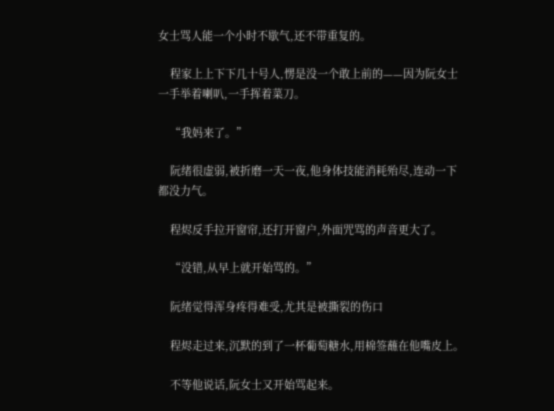女士骂人能一个小时不歇气,还不带重复的。

    程家上上下下几十号人,愣是没一个敢上前的——因为阮女士一手举着喇叭,一手挥着菜刀。

    “我妈来了。”

    阮绪很虚弱,被折磨一天一夜,他身体技能消耗殆尽,连动一下都没力气。

    程烬反手拉开窗帘,还打开窗户,外面咒骂的声音更大了。

    “没错,从早上就开始骂的。”

    阮绪觉得浑身疼得难受,尤其是被撕裂的伤口

    程烬走过来,沉默的到了一杯葡萄糖水,用棉签蘸在他嘴皮上。

    不等他说话,阮女士又开始骂起来。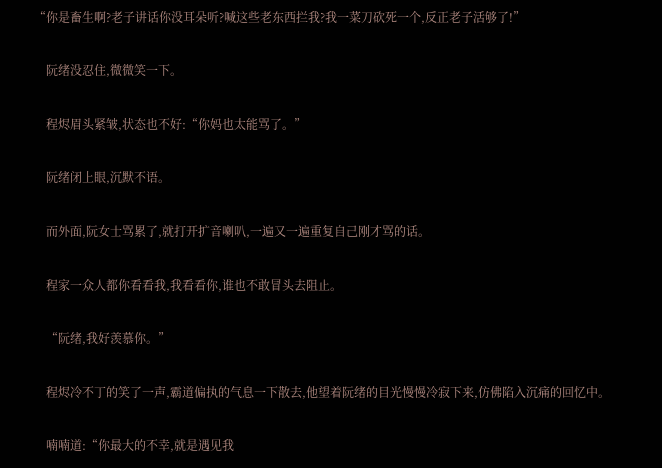“你是畜生啊?老子讲话你没耳朵听?喊这些老东西拦我?我一菜刀砍死一个,反正老子活够了!”

    阮绪没忍住,微微笑一下。

    程烬眉头紧皱,状态也不好:“你妈也太能骂了。”

    阮绪闭上眼,沉默不语。

    而外面,阮女士骂累了,就打开扩音喇叭,一遍又一遍重复自己刚才骂的话。

    程家一众人都你看看我,我看看你,谁也不敢冒头去阻止。

    “阮绪,我好羡慕你。”

    程烬冷不丁的笑了一声,霸道偏执的气息一下散去,他望着阮绪的目光慢慢冷寂下来,仿佛陷入沉痛的回忆中。

    喃喃道:“你最大的不幸,就是遇见我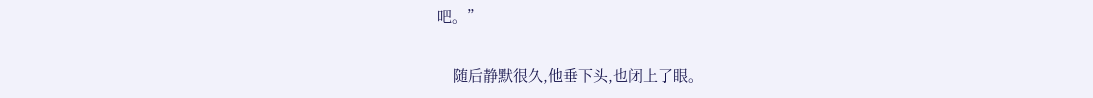吧。”

    随后静默很久,他垂下头,也闭上了眼。